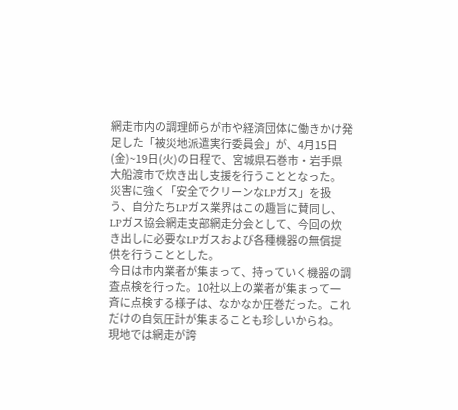網走市内の調理師らが市や経済団体に働きかけ発足した「被災地派遣実行委員会」が、4月15日(金)~19日(火)の日程で、宮城県石巻市・岩手県大船渡市で炊き出し支援を行うこととなった。
災害に強く「安全でクリーンなLPガス」を扱う、自分たちLPガス業界はこの趣旨に賛同し、LPガス協会網走支部網走分会として、今回の炊き出しに必要なLPガスおよび各種機器の無償提供を行うこととした。
今日は市内業者が集まって、持っていく機器の調査点検を行った。10社以上の業者が集まって一斉に点検する様子は、なかなか圧巻だった。これだけの自気圧計が集まることも珍しいからね。
現地では網走が誇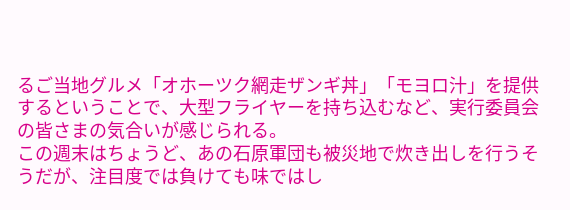るご当地グルメ「オホーツク網走ザンギ丼」「モヨロ汁」を提供するということで、大型フライヤーを持ち込むなど、実行委員会の皆さまの気合いが感じられる。
この週末はちょうど、あの石原軍団も被災地で炊き出しを行うそうだが、注目度では負けても味ではし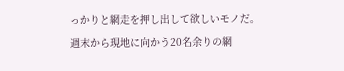っかりと網走を押し出して欲しいモノだ。週末から現地に向かう20名余りの網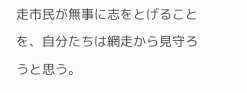走市民が無事に志をとげることを、自分たちは網走から見守ろうと思う。